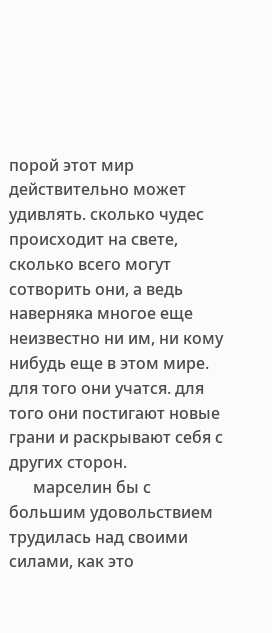порой этот мир действительно может удивлять. сколько чудес происходит на свете, сколько всего могут сотворить они, а ведь наверняка многое еще неизвестно ни им, ни кому нибудь еще в этом мире. для того они учатся. для того они постигают новые грани и раскрывают себя с других сторон.
      марселин бы с большим удовольствием трудилась над своими силами, как это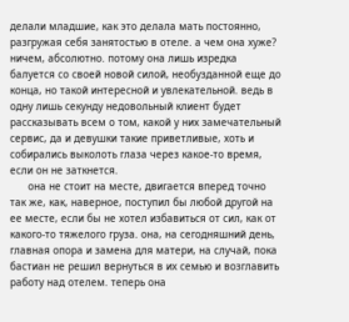делали младшие, как это делала мать постоянно, разгружая себя занятостью в отеле. а чем она хуже? ничем, абсолютно. потому она лишь изредка балуется со своей новой силой, необузданной еще до конца, но такой интересной и увлекательной. ведь в одну лишь секунду недовольный клиент будет рассказывать всем о том, какой у них замечательный сервис, да и девушки такие приветливые, хоть и собирались выколоть глаза через какое-то время, если он не заткнется.
      она не стоит на месте, двигается вперед точно так же, как, наверное, поступил бы любой другой на ее месте, если бы не хотел избавиться от сил, как от какого-то тяжелого груза. она, на сегодняшний день, главная опора и замена для матери, на случай, пока бастиан не решил вернуться в их семью и возглавить работу над отелем. теперь она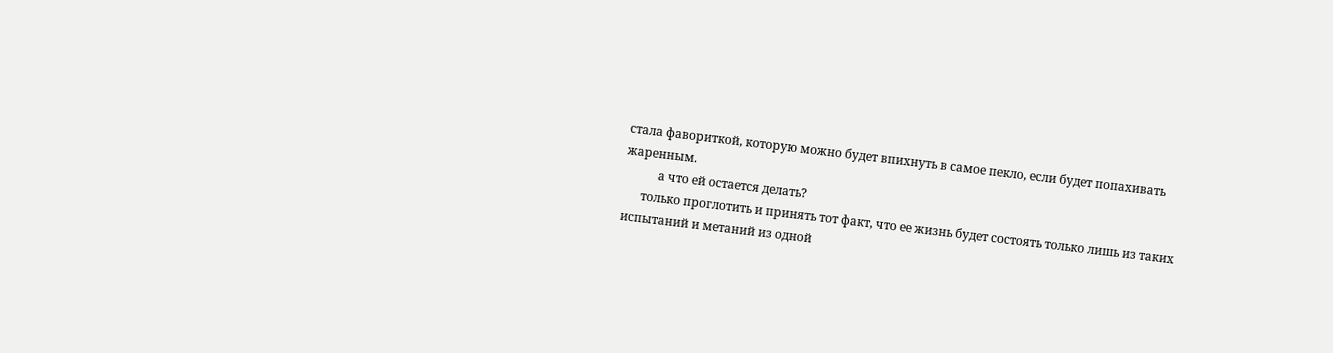стала фавориткой, которую можно будет впихнуть в самое пекло, если будет попахивать жаренным.
           а что ей остается делать?
      только проглотить и принять тот факт, что ее жизнь будет состоять только лишь из таких испытаний и метаний из одной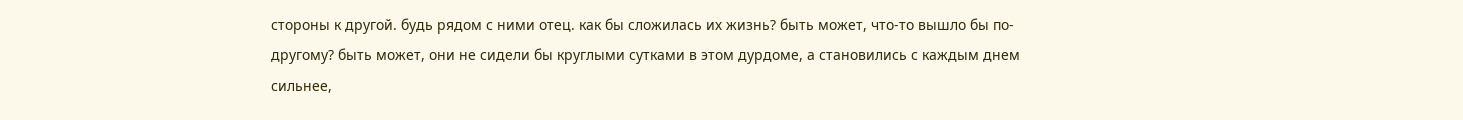стороны к другой. будь рядом с ними отец. как бы сложилась их жизнь? быть может, что-то вышло бы по-другому? быть может, они не сидели бы круглыми сутками в этом дурдоме, а становились с каждым днем сильнее,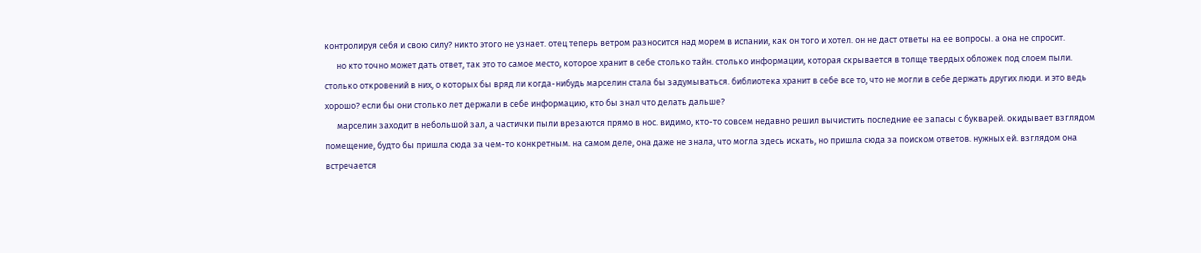контролируя себя и свою силу? никто этого не узнает. отец теперь ветром разносится над морем в испании, как он того и хотел. он не даст ответы на ее вопросы. а она не спросит.
      но кто точно может дать ответ, так это то самое место, которое хранит в себе столько тайн. столько информации, которая скрывается в толще твердых обложек под слоем пыли. столько откровений в них, о которых бы вряд ли когда-нибудь марселин стала бы задумываться. библиотека хранит в себе все то, что не могли в себе держать других люди. и это ведь хорошо? если бы они столько лет держали в себе информацию, кто бы знал что делать дальше?
      марселин заходит в небольшой зал, а частички пыли врезаются прямо в нос. видимо, кто-то совсем недавно решил вычистить последние ее запасы с букварей. окидывает взглядом помещение, будто бы пришла сюда за чем-то конкретным. на самом деле, она даже не знала, что могла здесь искать, но пришла сюда за поиском ответов. нужных ей. взглядом она встречается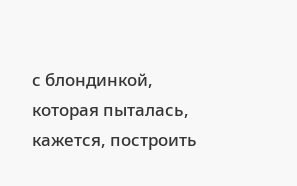с блондинкой, которая пыталась, кажется, построить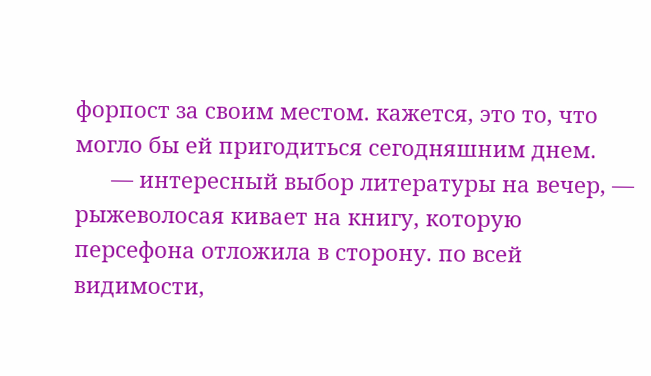форпост за своим местом. кажется, это то, что могло бы ей пригодиться сегодняшним днем.
      — интересный выбор литературы на вечер, — рыжеволосая кивает на книгу, которую персефона отложила в сторону. по всей видимости,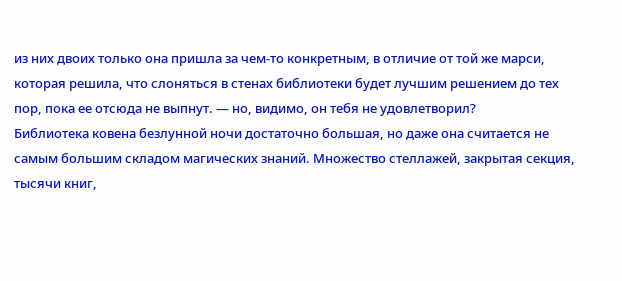из них двоих только она пришла за чем-то конкретным, в отличие от той же марси, которая решила, что слоняться в стенах библиотеки будет лучшим решением до тех пор, пока ее отсюда не выпнут. — но, видимо, он тебя не удовлетворил?
Библиотека ковена безлунной ночи достаточно большая, но даже она считается не самым большим складом магических знаний. Множество стеллажей, закрытая секция, тысячи книг,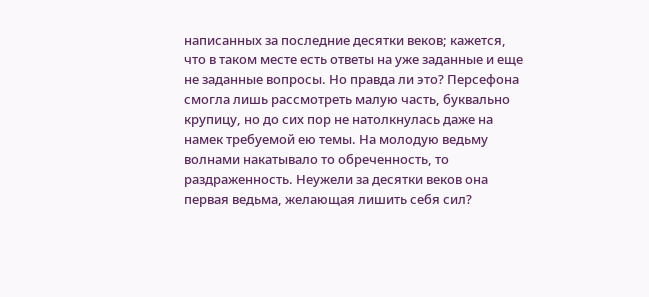написанных за последние десятки веков; кажется, что в таком месте есть ответы на уже заданные и еще не заданные вопросы. Но правда ли это? Персефона смогла лишь рассмотреть малую часть, буквально крупицу, но до сих пор не натолкнулась даже на намек требуемой ею темы. На молодую ведьму волнами накатывало то обреченность, то раздраженность. Неужели за десятки веков она первая ведьма, желающая лишить себя сил?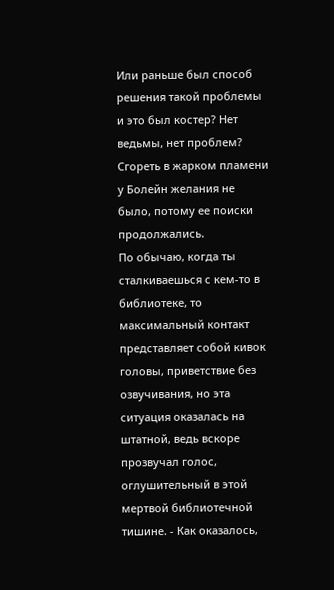Или раньше был способ решения такой проблемы и это был костер? Нет ведьмы, нет проблем? Сгореть в жарком пламени у Болейн желания не было, потому ее поиски продолжались.
По обычаю, когда ты сталкиваешься с кем-то в библиотеке, то максимальный контакт представляет собой кивок головы, приветствие без озвучивания, но эта ситуация оказалась на штатной, ведь вскоре прозвучал голос, оглушительный в этой мертвой библиотечной тишине. - Как оказалось,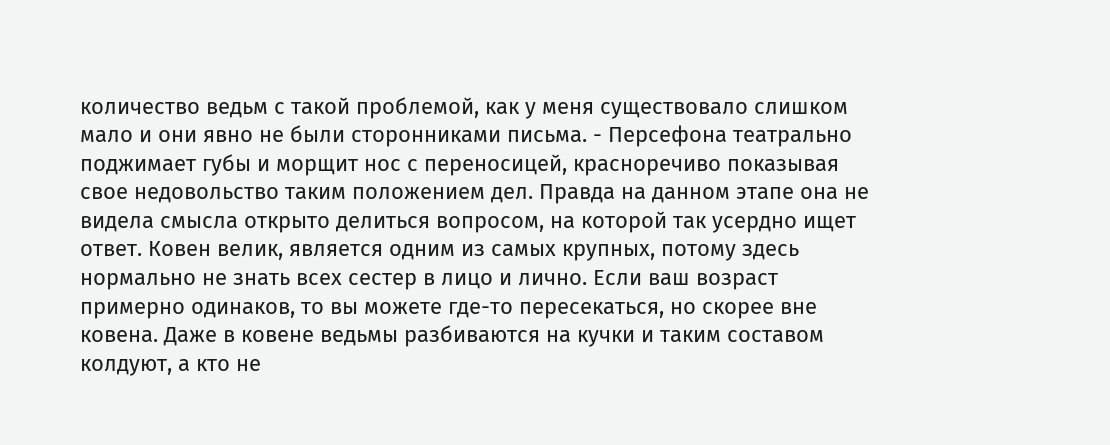количество ведьм с такой проблемой, как у меня существовало слишком мало и они явно не были сторонниками письма. - Персефона театрально поджимает губы и морщит нос с переносицей, красноречиво показывая свое недовольство таким положением дел. Правда на данном этапе она не видела смысла открыто делиться вопросом, на которой так усердно ищет ответ. Ковен велик, является одним из самых крупных, потому здесь нормально не знать всех сестер в лицо и лично. Если ваш возраст примерно одинаков, то вы можете где-то пересекаться, но скорее вне ковена. Даже в ковене ведьмы разбиваются на кучки и таким составом колдуют, а кто не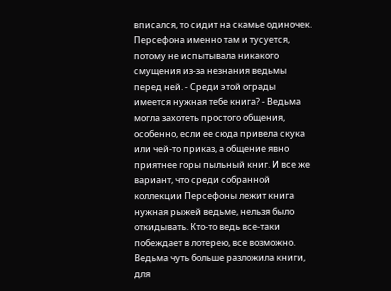вписался, то сидит на скамье одиночек. Персефона именно там и тусуется, потому не испытывала никакого смущения из-за незнания ведьмы перед ней. - Среди этой ограды имеется нужная тебе книга? - Ведьма могла захотеть простого общения, особенно, если ее сюда привела скука или чей-то приказ, а общение явно приятнее горы пыльный книг. И все же вариант, что среди собранной коллекции Персефоны лежит книга нужная рыжей ведьме, нельзя было откидывать. Кто-то ведь все-таки побеждает в лотерею, все возможно.
Ведьма чуть больше разложила книги, для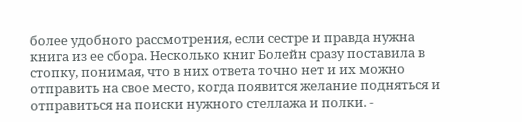более удобного рассмотрения, если сестре и правда нужна книга из ее сбора. Несколько книг Болейн сразу поставила в стопку, понимая, что в них ответа точно нет и их можно отправить на свое место, когда появится желание подняться и отправиться на поиски нужного стеллажа и полки. -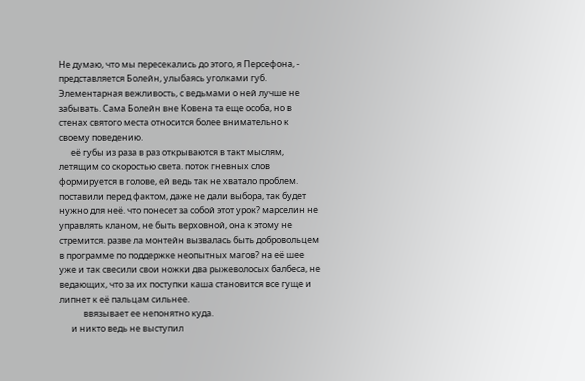Не думаю, что мы пересекались до этого, я Персефона, - представляется Болейн, улыбаясь уголками губ. Элементарная вежливость, с ведьмами о ней лучше не забывать. Сама Болейн вне Ковена та еще особа, но в стенах святого места относится более внимательно к своему поведению.
      её губы из раза в раз открываются в такт мыслям, летящим со скоростью света. поток гневных слов формируется в голове, ей ведь так не хватало проблем. поставили перед фактом, даже не дали выбора, так будет нужно для неё. что понесет за собой этот урок? марселин не управлять кланом, не быть верховной, она к этому не стремится. разве ла монтейн вызвалась быть добровольцем в программе по поддержке неопытных магов? на её шее уже и так свесили свои ножки два рыжеволосых балбеса, не ведающих, что за их поступки каша становится все гуще и липнет к её пальцам сильнее.
            ввязывает ее непонятно куда.
      и никто ведь не выступил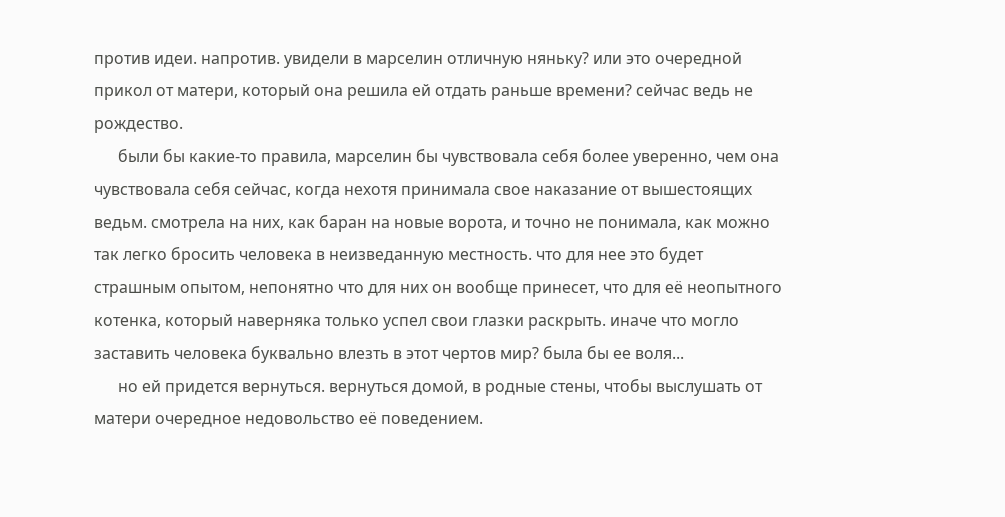против идеи. напротив. увидели в марселин отличную няньку? или это очередной прикол от матери, который она решила ей отдать раньше времени? сейчас ведь не рождество.
      были бы какие-то правила, марселин бы чувствовала себя более уверенно, чем она чувствовала себя сейчас, когда нехотя принимала свое наказание от вышестоящих ведьм. смотрела на них, как баран на новые ворота, и точно не понимала, как можно так легко бросить человека в неизведанную местность. что для нее это будет страшным опытом, непонятно что для них он вообще принесет, что для её неопытного котенка, который наверняка только успел свои глазки раскрыть. иначе что могло заставить человека буквально влезть в этот чертов мир? была бы ее воля...
      но ей придется вернуться. вернуться домой, в родные стены, чтобы выслушать от матери очередное недовольство её поведением.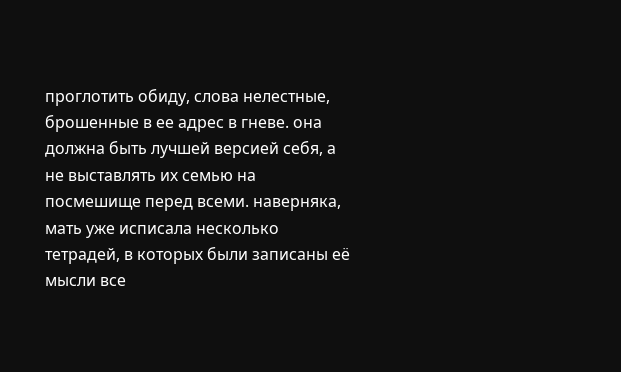проглотить обиду, слова нелестные, брошенные в ее адрес в гневе. она должна быть лучшей версией себя, а не выставлять их семью на посмешище перед всеми. наверняка, мать уже исписала несколько тетрадей, в которых были записаны её мысли все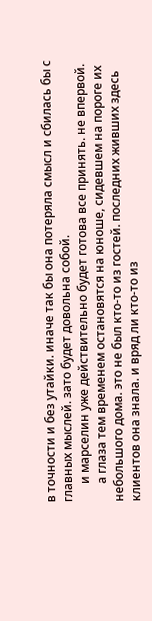в точности и без утайки. иначе так бы она потеряла смысл и сбилась бы с главных мыслей. зато будет довольна собой.
      и марселин уже действительно будет готова все принять. не впервой.
      а глаза тем временем остановятся на юноше, сидевшем на пороге их небольшого дома. это не был кто-то из гостей. последних живших здесь клиентов она знала. и вряд ли кто-то из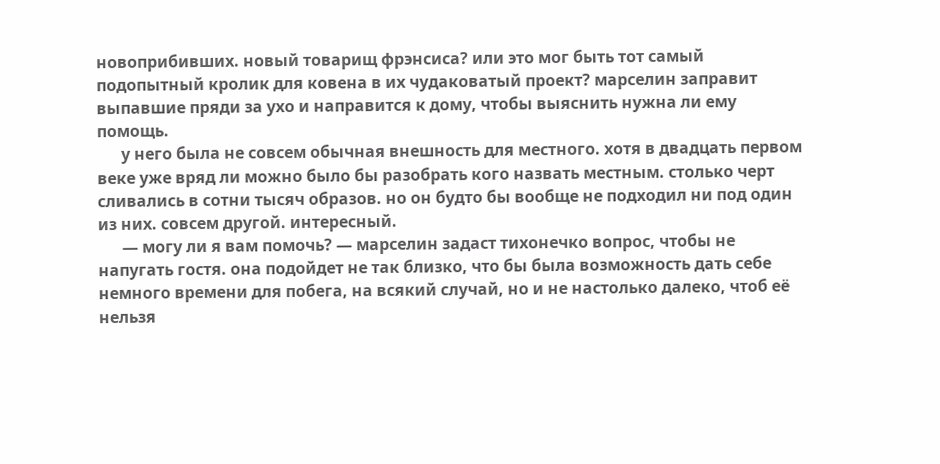новоприбивших. новый товарищ фрэнсиса? или это мог быть тот самый подопытный кролик для ковена в их чудаковатый проект? марселин заправит выпавшие пряди за ухо и направится к дому, чтобы выяснить нужна ли ему помощь.
      у него была не совсем обычная внешность для местного. хотя в двадцать первом веке уже вряд ли можно было бы разобрать кого назвать местным. столько черт сливались в сотни тысяч образов. но он будто бы вообще не подходил ни под один из них. совсем другой. интересный.
      — могу ли я вам помочь? — марселин задаст тихонечко вопрос, чтобы не напугать гостя. она подойдет не так близко, что бы была возможность дать себе немного времени для побега, на всякий случай, но и не настолько далеко, чтоб её нельзя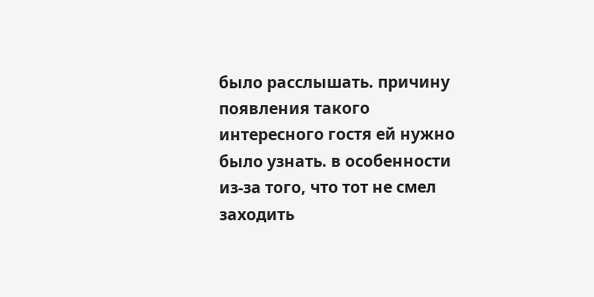было расслышать. причину появления такого интересного гостя ей нужно было узнать. в особенности из-за того, что тот не смел заходить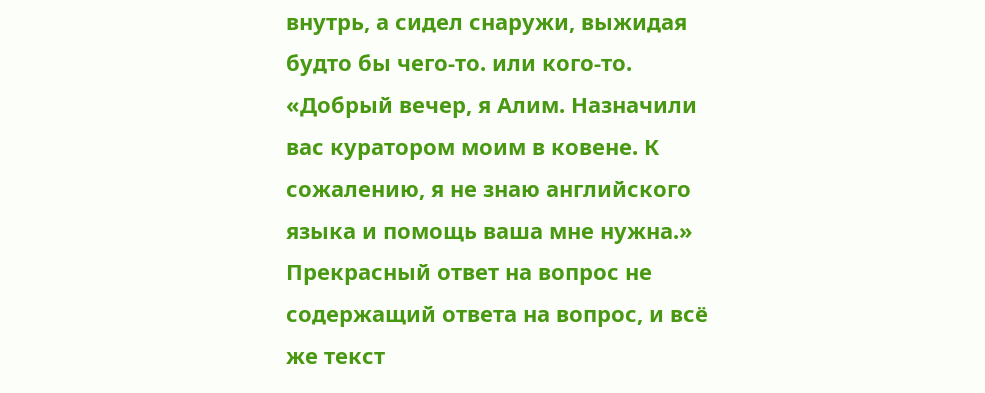внутрь, а сидел снаружи, выжидая будто бы чего-то. или кого-то.
«Добрый вечер, я Алим. Назначили вас куратором моим в ковене. К сожалению, я не знаю английского языка и помощь ваша мне нужна.»
Прекрасный ответ на вопрос не содержащий ответа на вопрос, и всё же текст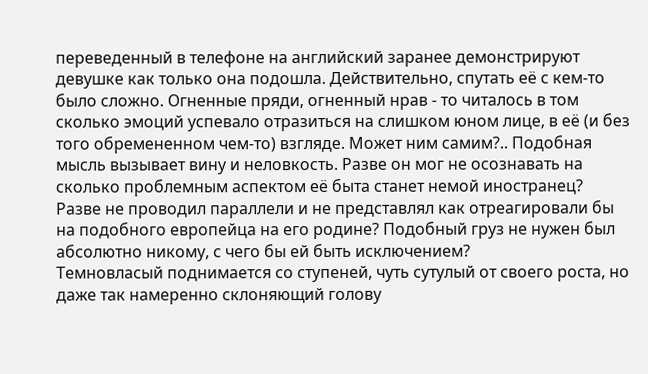переведенный в телефоне на английский заранее демонстрируют девушке как только она подошла. Действительно, спутать её с кем-то было сложно. Огненные пряди, огненный нрав - то читалось в том сколько эмоций успевало отразиться на слишком юном лице, в её (и без того обремененном чем-то) взгляде. Может ним самим?.. Подобная мысль вызывает вину и неловкость. Разве он мог не осознавать на сколько проблемным аспектом её быта станет немой иностранец? Разве не проводил параллели и не представлял как отреагировали бы на подобного европейца на его родине? Подобный груз не нужен был абсолютно никому, с чего бы ей быть исключением?
Темновласый поднимается со ступеней, чуть сутулый от своего роста, но даже так намеренно склоняющий голову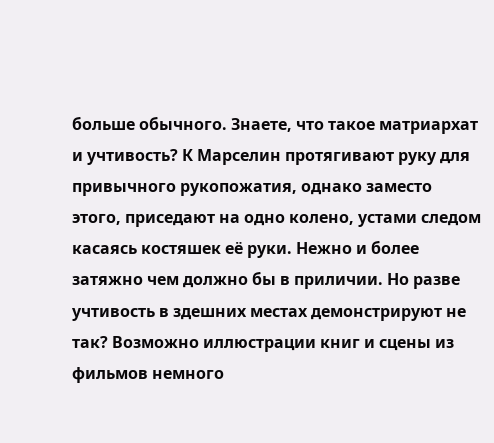больше обычного. Знаете, что такое матриархат и учтивость? К Марселин протягивают руку для привычного рукопожатия, однако заместо этого, приседают на одно колено, устами следом касаясь костяшек её руки. Нежно и более затяжно чем должно бы в приличии. Но разве учтивость в здешних местах демонстрируют не так? Возможно иллюстрации книг и сцены из фильмов немного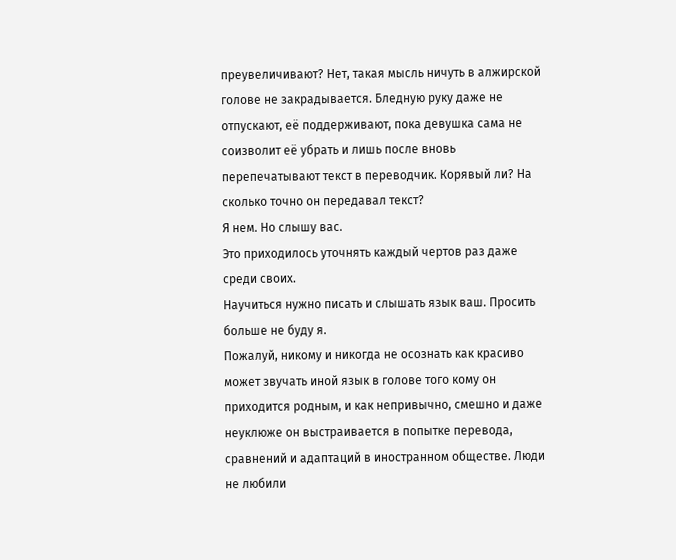преувеличивают? Нет, такая мысль ничуть в алжирской голове не закрадывается. Бледную руку даже не отпускают, её поддерживают, пока девушка сама не соизволит её убрать и лишь после вновь перепечатывают текст в переводчик. Корявый ли? На сколько точно он передавал текст?
Я нем. Но слышу вас.
Это приходилось уточнять каждый чертов раз даже среди своих.
Научиться нужно писать и слышать язык ваш. Просить больше не буду я.
Пожалуй, никому и никогда не осознать как красиво может звучать иной язык в голове того кому он приходится родным, и как непривычно, смешно и даже неуклюже он выстраивается в попытке перевода, сравнений и адаптаций в иностранном обществе. Люди не любили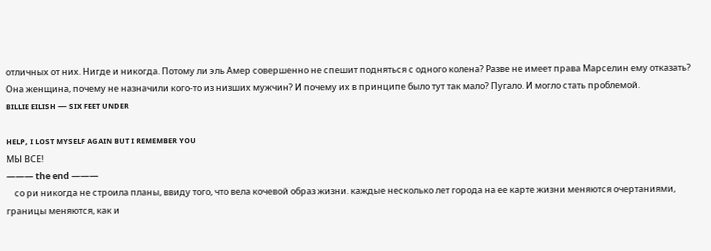отличных от них. Нигде и никогда. Потому ли эль Амер совершенно не спешит подняться с одного колена? Разве не имеет права Марселин ему отказать? Она женщина, почему не назначили кого-то из низших мужчин? И почему их в принципе было тут так мало? Пугало. И могло стать проблемой.
ʙɪʟʟɪᴇ ᴇɪʟɪsʜ — sɪx ꜰᴇᴇᴛ ᴜɴᴅᴇʀ

ʜᴇʟᴘ, ɪ ʟᴏsᴛ ᴍʏsᴇʟꜰ ᴀɢᴀɪɴ ʙᴜᴛ ɪ ʀᴇᴍᴇᴍʙᴇʀ ʏᴏᴜ
МЫ ВСЕ!
——— the end ———
    со ри никогда не строила планы, ввиду того, что вела кочевой образ жизни. каждые несколько лет города на ее карте жизни меняются очертаниями, границы меняются, как и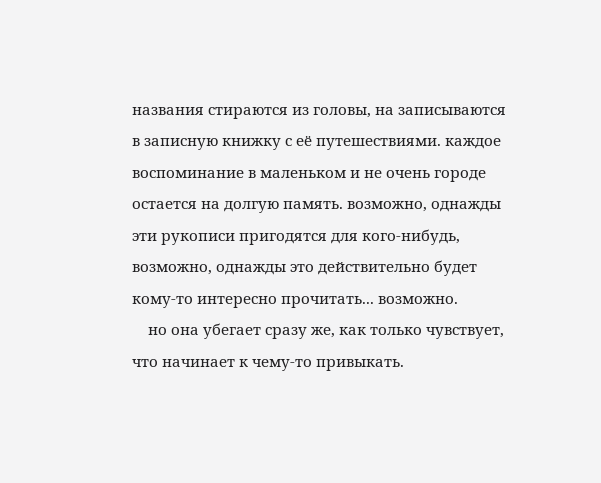названия стираются из головы, на записываются в записную книжку с её путешествиями. каждое воспоминание в маленьком и не очень городе остается на долгую память. возможно, однажды эти рукописи пригодятся для кого-нибудь, возможно, однажды это действительно будет кому-то интересно прочитать... возможно.
    но она убегает сразу же, как только чувствует, что начинает к чему-то привыкать.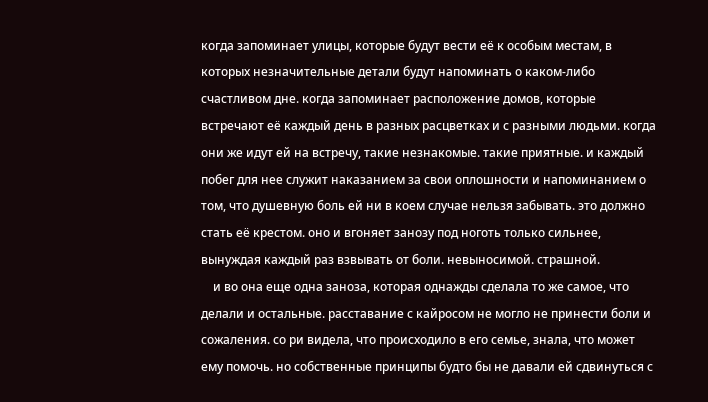когда запоминает улицы, которые будут вести её к особым местам, в которых незначительные детали будут напоминать о каком-либо счастливом дне. когда запоминает расположение домов, которые встречают её каждый день в разных расцветках и с разными людьми. когда они же идут ей на встречу, такие незнакомые. такие приятные. и каждый побег для нее служит наказанием за свои оплошности и напоминанием о том, что душевную боль ей ни в коем случае нельзя забывать. это должно стать её крестом. оно и вгоняет занозу под ноготь только сильнее, вынуждая каждый раз взвывать от боли. невыносимой. страшной.
    и во она еще одна заноза, которая однажды сделала то же самое, что делали и остальные. расставание с кайросом не могло не принести боли и сожаления. со ри видела, что происходило в его семье, знала, что может ему помочь. но собственные принципы будто бы не давали ей сдвинуться с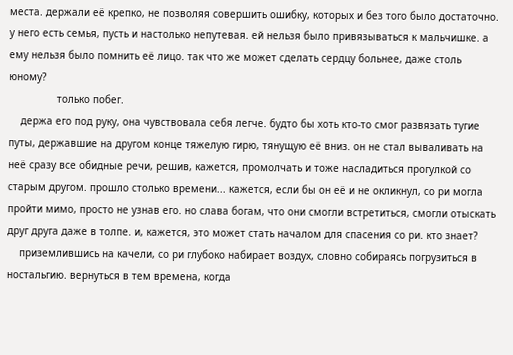места. держали её крепко, не позволяя совершить ошибку, которых и без того было достаточно. у него есть семья, пусть и настолько непутевая. ей нельзя было привязываться к мальчишке. а ему нельзя было помнить её лицо. так что же может сделать сердцу больнее, даже столь юному?
                только побег.
    держа его под руку, она чувствовала себя легче. будто бы хоть кто-то смог развязать тугие путы, державшие на другом конце тяжелую гирю, тянущую её вниз. он не стал вываливать на неё сразу все обидные речи, решив, кажется, промолчать и тоже насладиться прогулкой со старым другом. прошло столько времени... кажется, если бы он её и не окликнул, со ри могла пройти мимо, просто не узнав его. но слава богам, что они смогли встретиться, смогли отыскать друг друга даже в толпе. и, кажется, это может стать началом для спасения со ри. кто знает?
    приземлившись на качели, со ри глубоко набирает воздух, словно собираясь погрузиться в ностальгию. вернуться в тем времена, когда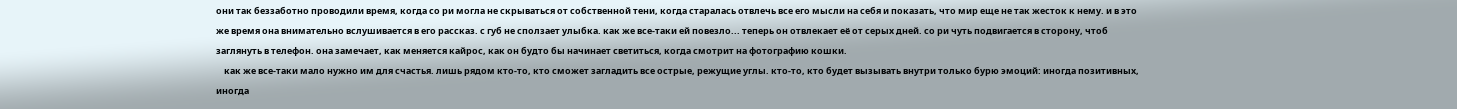они так беззаботно проводили время, когда со ри могла не скрываться от собственной тени, когда старалась отвлечь все его мысли на себя и показать, что мир еще не так жесток к нему. и в это же время она внимательно вслушивается в его рассказ. с губ не сползает улыбка. как же все-таки ей повезло... теперь он отвлекает её от серых дней. со ри чуть подвигается в сторону, чтоб заглянуть в телефон. она замечает, как меняется кайрос, как он будто бы начинает светиться, когда смотрит на фотографию кошки.
    как же все-таки мало нужно им для счастья. лишь рядом кто-то, кто сможет загладить все острые, режущие углы. кто-то, кто будет вызывать внутри только бурю эмоций: иногда позитивных, иногда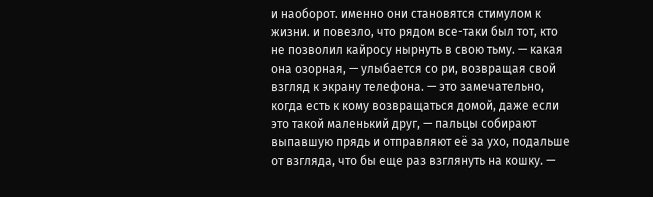и наоборот. именно они становятся стимулом к жизни. и повезло, что рядом все-таки был тот, кто не позволил кайросу нырнуть в свою тьму. — какая она озорная, — улыбается со ри, возвращая свой взгляд к экрану телефона. — это замечательно, когда есть к кому возвращаться домой, даже если это такой маленький друг, — пальцы собирают выпавшую прядь и отправляют её за ухо, подальше от взгляда, что бы еще раз взглянуть на кошку. —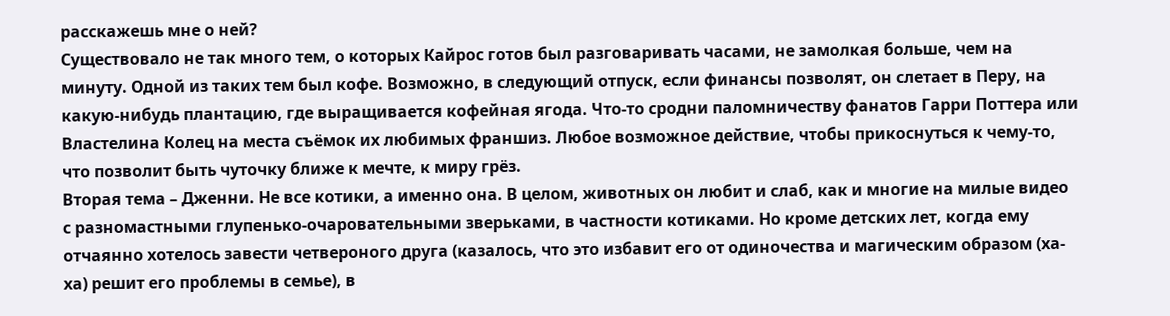расскажешь мне о ней?
Существовало не так много тем, о которых Кайрос готов был разговаривать часами, не замолкая больше, чем на минуту. Одной из таких тем был кофе. Возможно, в следующий отпуск, если финансы позволят, он слетает в Перу, на какую-нибудь плантацию, где выращивается кофейная ягода. Что-то сродни паломничеству фанатов Гарри Поттера или Властелина Колец на места съёмок их любимых франшиз. Любое возможное действие, чтобы прикоснуться к чему-то, что позволит быть чуточку ближе к мечте, к миру грёз.
Вторая тема – Дженни. Не все котики, а именно она. В целом, животных он любит и слаб, как и многие на милые видео с разномастными глупенько-очаровательными зверьками, в частности котиками. Но кроме детских лет, когда ему отчаянно хотелось завести четвероного друга (казалось, что это избавит его от одиночества и магическим образом (ха-ха) решит его проблемы в семье), в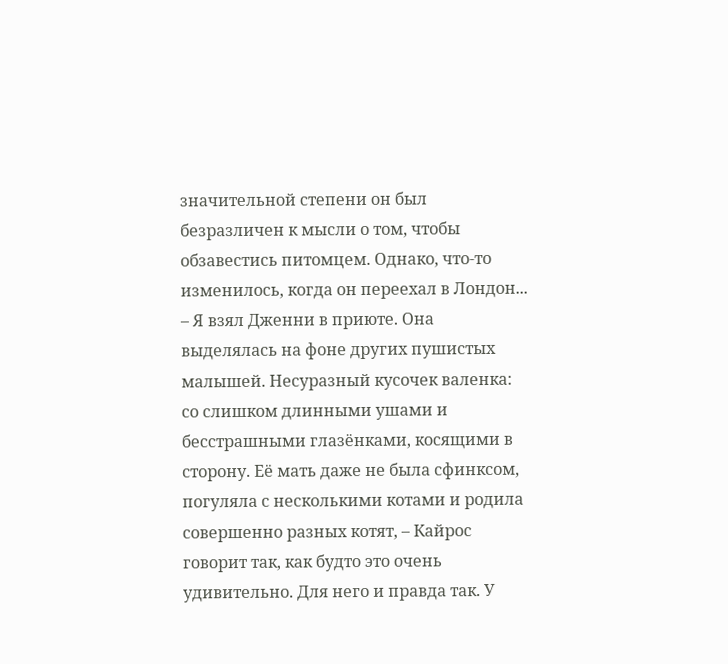значительной степени он был безразличен к мысли о том, чтобы обзавестись питомцем. Однако, что-то изменилось, когда он переехал в Лондон...
– Я взял Дженни в приюте. Она выделялась на фоне других пушистых малышей. Несуразный кусочек валенка: со слишком длинными ушами и бесстрашными глазёнками, косящими в сторону. Её мать даже не была сфинксом, погуляла с несколькими котами и родила совершенно разных котят, – Кайрос говорит так, как будто это очень удивительно. Для него и правда так. У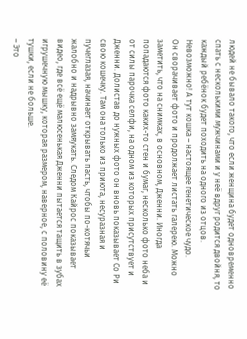людей не бывало такого, что если женщина будет одновременно спать с несколькими мужчинами и у неё вдруг родится двойня, то каждый ребёнок будет походить на одного из отцов. Невозможно! А тут кошка – настоящее генетическое чудо.
Он сворачивает фото и продолжает листать галерею. Можно заметить, что на снимках, в основном, Дженни. Иногда попадаются фото каких-то стен и бумаг, несколько фото неба и от силы парочка селфи, на одном из которых присутствует и Дженни. Долистав до нужных фото он вновь показывает Со Ри свою кошечку. Там она только из приюта, несуразная и пучеглазая, начинает открывать пасть, чтобы по-котячьи жалобно и надрывно замяукать. Следом Кайрос показывает видео, где всё ещё малюсенькая Дженни пытается тащить в зубах игрушечную мышку, которая размером, наверное, с половину её тушки, если не больше.
– Это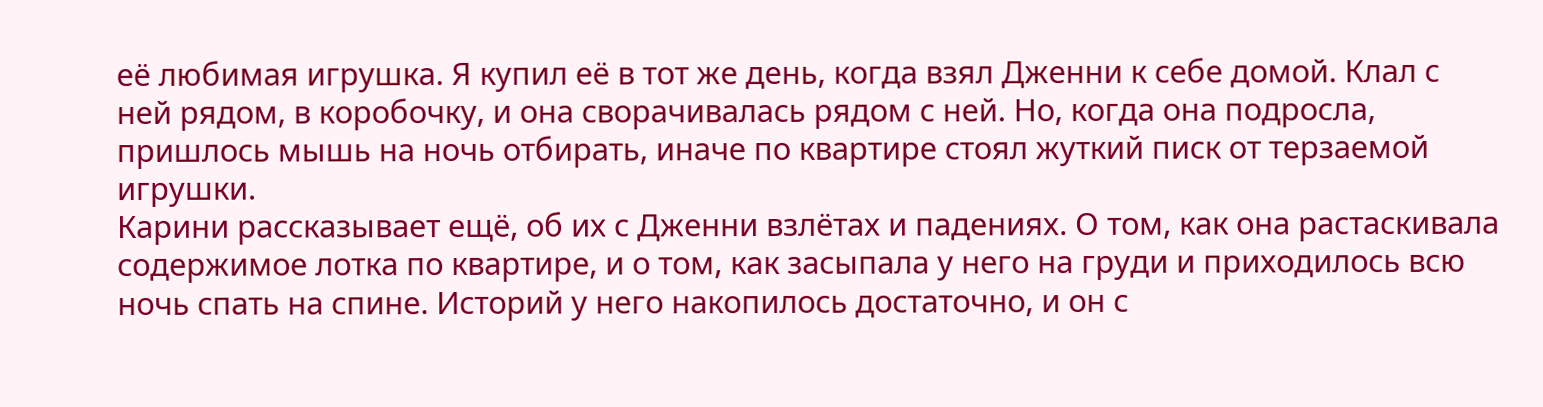её любимая игрушка. Я купил её в тот же день, когда взял Дженни к себе домой. Клал с ней рядом, в коробочку, и она сворачивалась рядом с ней. Но, когда она подросла, пришлось мышь на ночь отбирать, иначе по квартире стоял жуткий писк от терзаемой игрушки.
Карини рассказывает ещё, об их с Дженни взлётах и падениях. О том, как она растаскивала содержимое лотка по квартире, и о том, как засыпала у него на груди и приходилось всю ночь спать на спине. Историй у него накопилось достаточно, и он с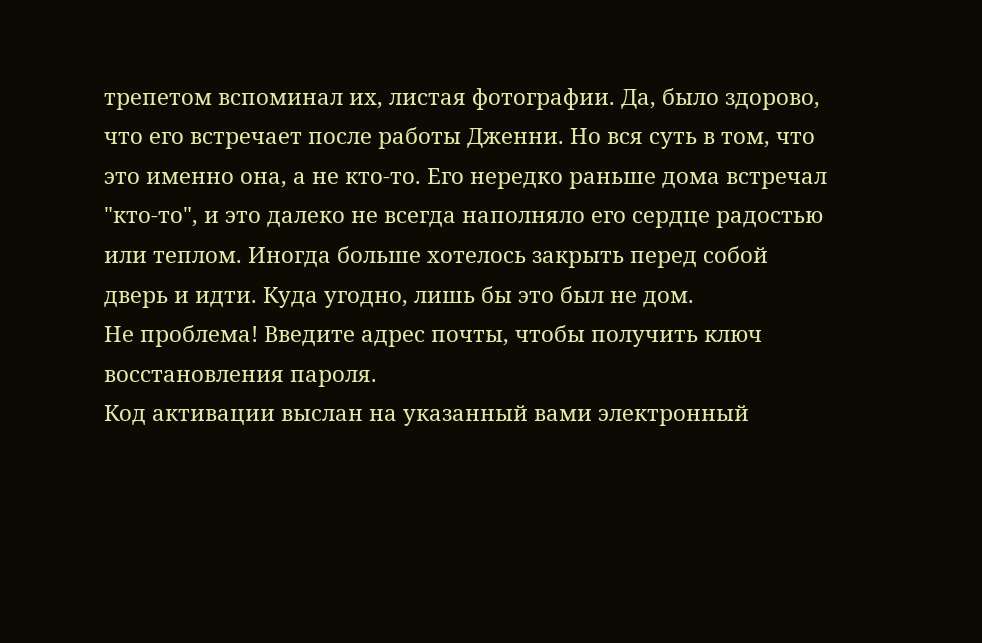трепетом вспоминал их, листая фотографии. Да, было здорово, что его встречает после работы Дженни. Но вся суть в том, что это именно она, а не кто-то. Его нередко раньше дома встречал "кто-то", и это далеко не всегда наполняло его сердце радостью или теплом. Иногда больше хотелось закрыть перед собой дверь и идти. Куда угодно, лишь бы это был не дом.
Не проблема! Введите адрес почты, чтобы получить ключ восстановления пароля.
Код активации выслан на указанный вами электронный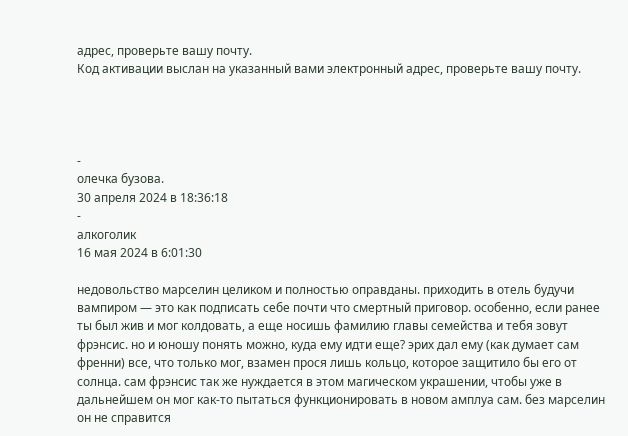адрес, проверьте вашу почту.
Код активации выслан на указанный вами электронный адрес, проверьте вашу почту.




-
олечка бузова.
30 апреля 2024 в 18:36:18
-
алкоголик
16 мая 2024 в 6:01:30

недовольство марселин целиком и полностью оправданы. приходить в отель будучи вампиром — это как подписать себе почти что смертный приговор. особенно, если ранее ты был жив и мог колдовать, а еще носишь фамилию главы семейства и тебя зовут фрэнсис. но и юношу понять можно, куда ему идти еще? эрих дал ему (как думает сам френни) все, что только мог, взамен прося лишь кольцо, которое защитило бы его от солнца. сам фрэнсис так же нуждается в этом магическом украшении, чтобы уже в дальнейшем он мог как-то пытаться функционировать в новом амплуа сам. без марселин он не справится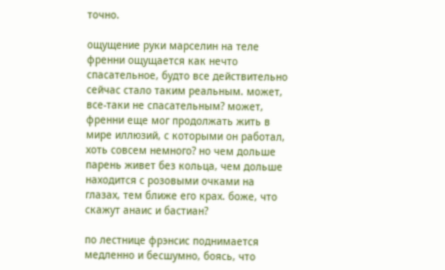точно.

ощущение руки марселин на теле френни ощущается как нечто спасательное, будто все действительно сейчас стало таким реальным. может, все-таки не спасательным? может, френни еще мог продолжать жить в мире иллюзий, с которыми он работал, хоть совсем немного? но чем дольше парень живет без кольца, чем дольше находится с розовыми очками на глазах, тем ближе его крах. боже, что скажут анаис и бастиан?

по лестнице фрэнсис поднимается медленно и бесшумно, боясь, что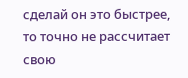сделай он это быстрее, то точно не рассчитает свою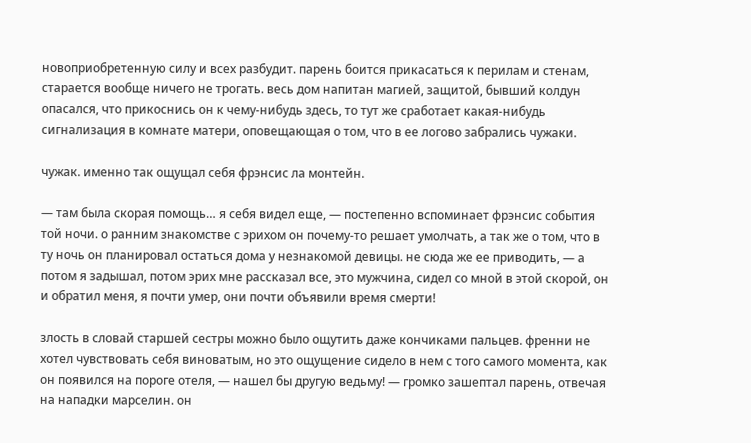новоприобретенную силу и всех разбудит. парень боится прикасаться к перилам и стенам, старается вообще ничего не трогать. весь дом напитан магией, защитой, бывший колдун опасался, что прикоснись он к чему-нибудь здесь, то тут же сработает какая-нибудь сигнализация в комнате матери, оповещающая о том, что в ее логово забрались чужаки.

чужак. именно так ощущал себя фрэнсис ла монтейн.

— там была скорая помощь… я себя видел еще, — постепенно вспоминает фрэнсис события той ночи. о ранним знакомстве с эрихом он почему-то решает умолчать, а так же о том, что в ту ночь он планировал остаться дома у незнакомой девицы. не сюда же ее приводить, — а потом я задышал, потом эрих мне рассказал все, это мужчина, сидел со мной в этой скорой, он и обратил меня, я почти умер, они почти объявили время смерти!

злость в словай старшей сестры можно было ощутить даже кончиками пальцев. френни не хотел чувствовать себя виноватым, но это ощущение сидело в нем с того самого момента, как он появился на пороге отеля, — нашел бы другую ведьму! — громко зашептал парень, отвечая на нападки марселин. он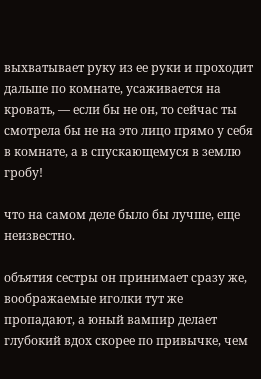выхватывает руку из ее руки и проходит дальше по комнате, усаживается на кровать, — если бы не он, то сейчас ты смотрела бы не на это лицо прямо у себя в комнате, а в спускающемуся в землю гробу!

что на самом деле было бы лучше, еще неизвестно.

объятия сестры он принимает сразу же, воображаемые иголки тут же пропадают, а юный вампир делает глубокий вдох скорее по привычке, чем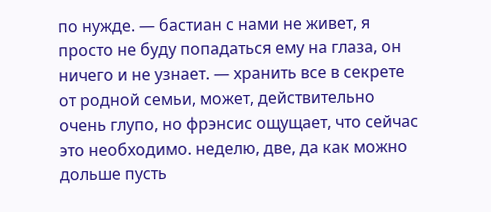по нужде. — бастиан с нами не живет, я просто не буду попадаться ему на глаза, он ничего и не узнает. — хранить все в секрете от родной семьи, может, действительно очень глупо, но фрэнсис ощущает, что сейчас это необходимо. неделю, две, да как можно дольше пусть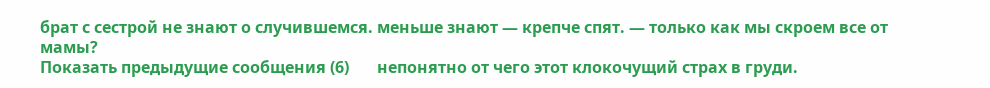брат с сестрой не знают о случившемся. меньше знают — крепче спят. — только как мы скроем все от мамы?
Показать предыдущие сообщения (6)       непонятно от чего этот клокочущий страх в груди.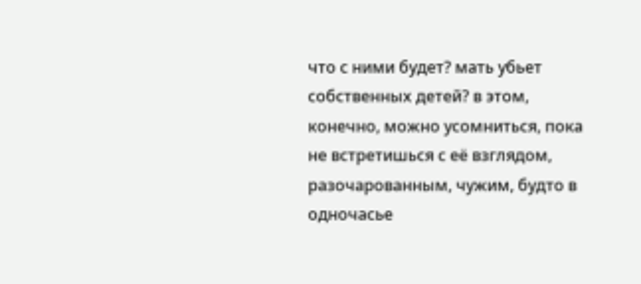что с ними будет? мать убьет собственных детей? в этом, конечно, можно усомниться, пока не встретишься с её взглядом, разочарованным, чужим, будто в одночасье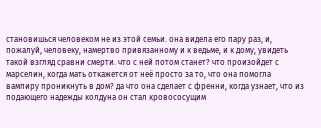становишься человеком не из этой семьи. она видела его пару раз, и, пожалуй, человеку, намертво привязанному и к ведьме, и к дому, увидеть такой взгляд сравни смерти. что с ней потом станет? что произойдет с марселин, когда мать откажется от неё просто за то, что она помогла вампиру проникнуть в дом? да что она сделает с френни, когда узнает, что из подающего надежды колдуна он стал кровососущим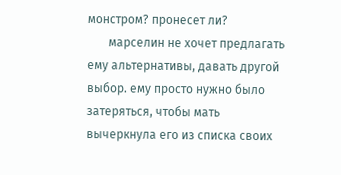монстром? пронесет ли?
       марселин не хочет предлагать ему альтернативы, давать другой выбор. ему просто нужно было затеряться, чтобы мать вычеркнула его из списка своих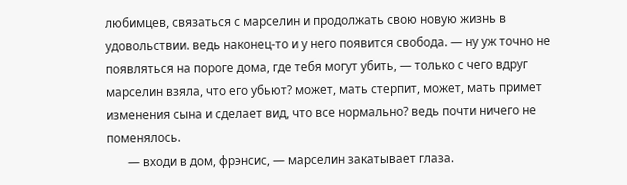любимцев, связаться с марселин и продолжать свою новую жизнь в удовольствии. ведь наконец-то и у него появится свобода. — ну уж точно не появляться на пороге дома, где тебя могут убить, — только с чего вдруг марселин взяла, что его убьют? может, мать стерпит, может, мать примет изменения сына и сделает вид, что все нормально? ведь почти ничего не поменялось.
       — входи в дом, фрэнсис, — марселин закатывает глаза.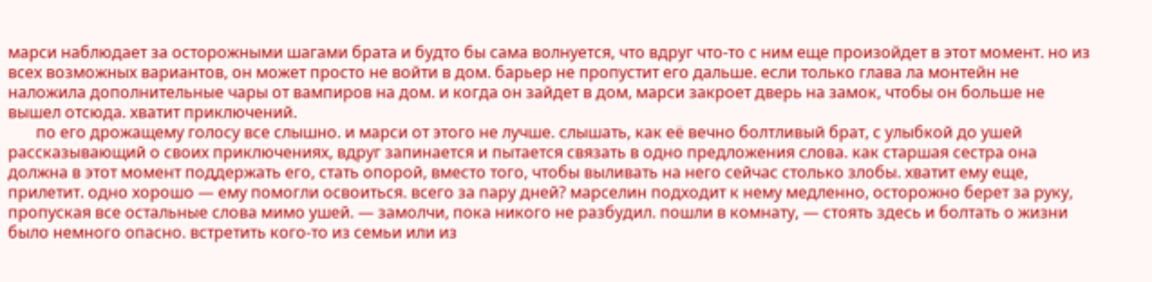марси наблюдает за осторожными шагами брата и будто бы сама волнуется, что вдруг что-то с ним еще произойдет в этот момент. но из всех возможных вариантов, он может просто не войти в дом. барьер не пропустит его дальше. если только глава ла монтейн не наложила дополнительные чары от вампиров на дом. и когда он зайдет в дом, марси закроет дверь на замок, чтобы он больше не вышел отсюда. хватит приключений.
       по его дрожащему голосу все слышно. и марси от этого не лучше. слышать, как её вечно болтливый брат, с улыбкой до ушей рассказывающий о своих приключениях, вдруг запинается и пытается связать в одно предложения слова. как старшая сестра она должна в этот момент поддержать его, стать опорой, вместо того, чтобы выливать на него сейчас столько злобы. хватит ему еще, прилетит. одно хорошо — ему помогли освоиться. всего за пару дней? марселин подходит к нему медленно, осторожно берет за руку, пропуская все остальные слова мимо ушей. — замолчи, пока никого не разбудил. пошли в комнату, — стоять здесь и болтать о жизни было немного опасно. встретить кого-то из семьи или из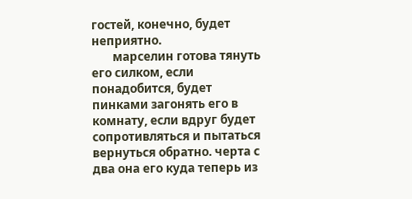гостей, конечно, будет неприятно.
       марселин готова тянуть его силком, если понадобится, будет пинками загонять его в комнату, если вдруг будет сопротивляться и пытаться вернуться обратно. черта с два она его куда теперь из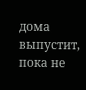дома выпустит, пока не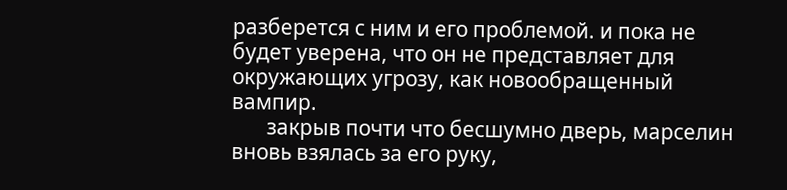разберется с ним и его проблемой. и пока не будет уверена, что он не представляет для окружающих угрозу, как новообращенный вампир.
       закрыв почти что бесшумно дверь, марселин вновь взялась за его руку,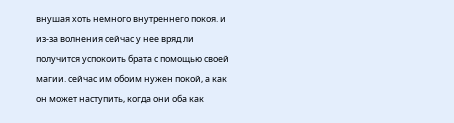внушая хоть немного внутреннего покоя. и из-за волнения сейчас у нее вряд ли получится успокоить брата с помощью своей магии. сейчас им обоим нужен покой, а как он может наступить, когда они оба как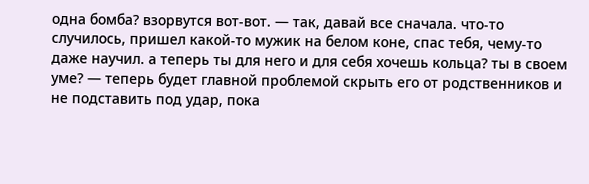одна бомба? взорвутся вот-вот. — так, давай все сначала. что-то случилось, пришел какой-то мужик на белом коне, спас тебя, чему-то даже научил. а теперь ты для него и для себя хочешь кольца? ты в своем уме? — теперь будет главной проблемой скрыть его от родственников и не подставить под удар, пока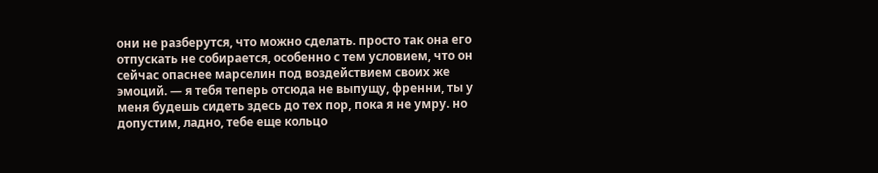они не разберутся, что можно сделать. просто так она его отпускать не собирается, особенно с тем условием, что он сейчас опаснее марселин под воздействием своих же эмоций. — я тебя теперь отсюда не выпущу, френни, ты у меня будешь сидеть здесь до тех пор, пока я не умру. но допустим, ладно, тебе еще кольцо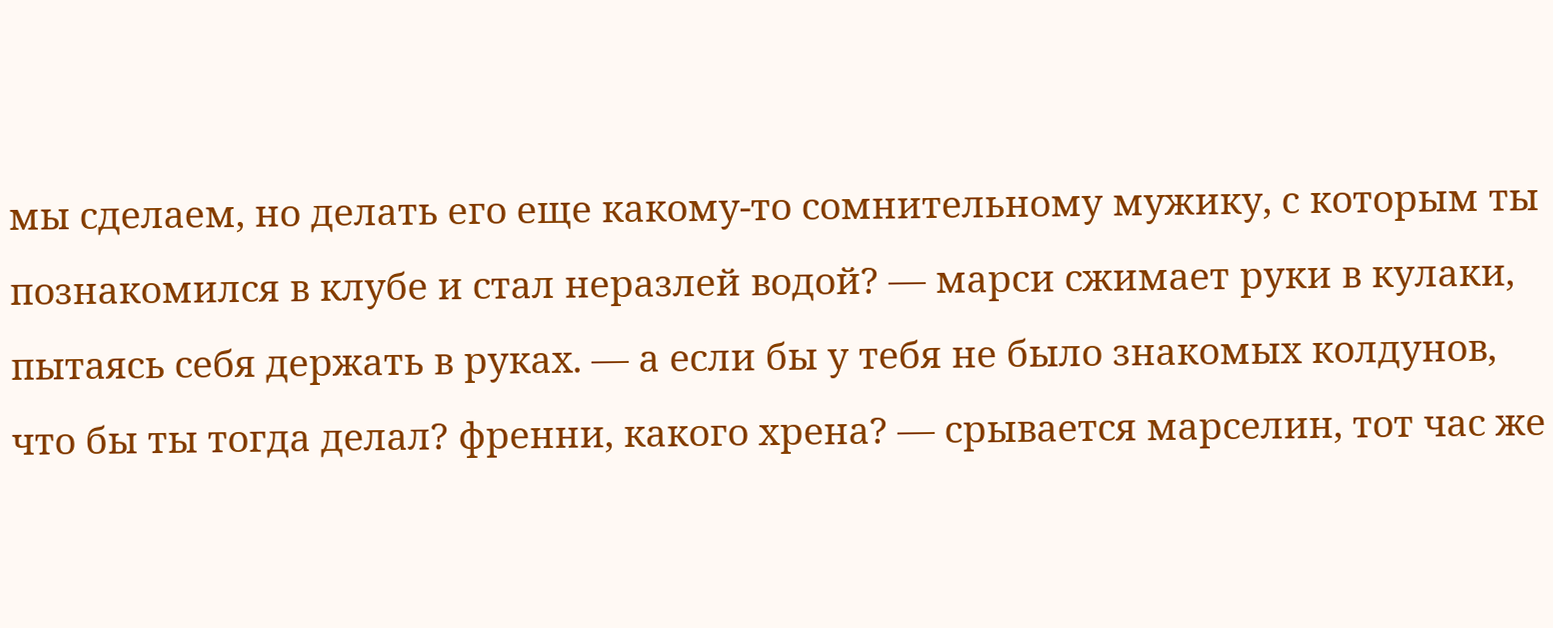мы сделаем, но делать его еще какому-то сомнительному мужику, с которым ты познакомился в клубе и стал неразлей водой? — марси сжимает руки в кулаки, пытаясь себя держать в руках. — а если бы у тебя не было знакомых колдунов, что бы ты тогда делал? френни, какого хрена? — срывается марселин, тот час же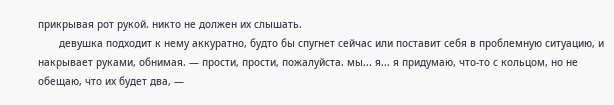прикрывая рот рукой. никто не должен их слышать.
       девушка подходит к нему аккуратно, будто бы спугнет сейчас или поставит себя в проблемную ситуацию, и накрывает руками, обнимая. — прости, прости, пожалуйста. мы... я... я придумаю, что-то с кольцом, но не обещаю, что их будет два, —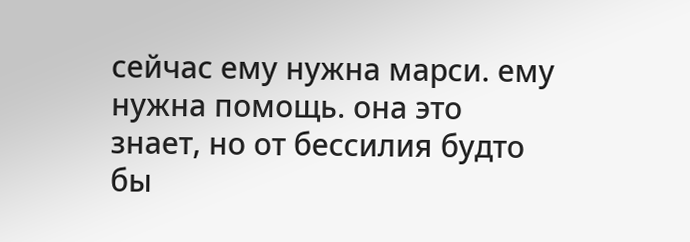сейчас ему нужна марси. ему нужна помощь. она это знает, но от бессилия будто бы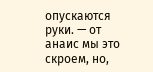опускаются руки. — от анаис мы это скроем, но,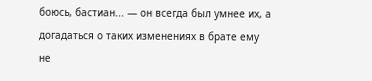боюсь, бастиан... — он всегда был умнее их, а догадаться о таких изменениях в брате ему не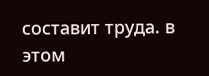составит труда. в этом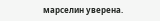марселин уверена.